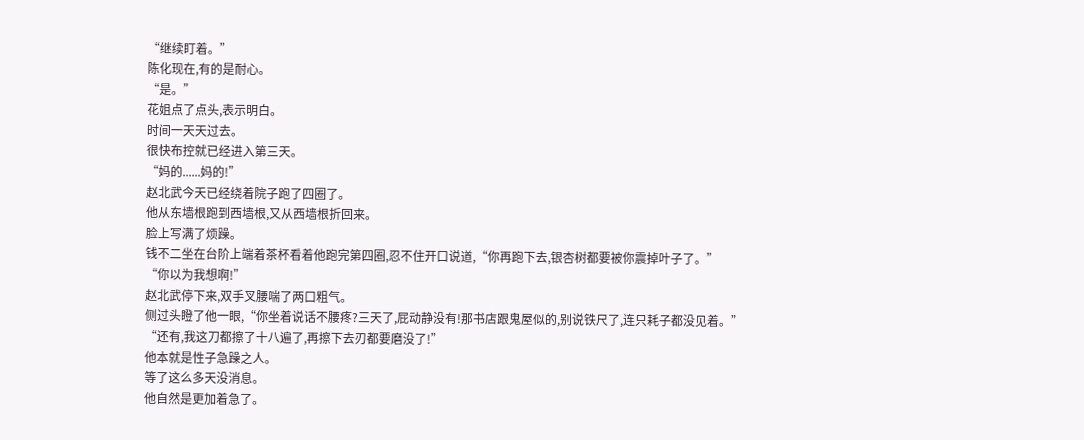“继续盯着。”
陈化现在,有的是耐心。
“是。”
花姐点了点头,表示明白。
时间一天天过去。
很快布控就已经进入第三天。
“妈的......妈的!”
赵北武今天已经绕着院子跑了四圈了。
他从东墙根跑到西墙根,又从西墙根折回来。
脸上写满了烦躁。
钱不二坐在台阶上端着茶杯看着他跑完第四圈,忍不住开口说道,“你再跑下去,银杏树都要被你震掉叶子了。”
“你以为我想啊!”
赵北武停下来,双手叉腰喘了两口粗气。
侧过头瞪了他一眼,“你坐着说话不腰疼?三天了,屁动静没有!那书店跟鬼屋似的,别说铁尺了,连只耗子都没见着。”
“还有,我这刀都擦了十八遍了,再擦下去刃都要磨没了!”
他本就是性子急躁之人。
等了这么多天没消息。
他自然是更加着急了。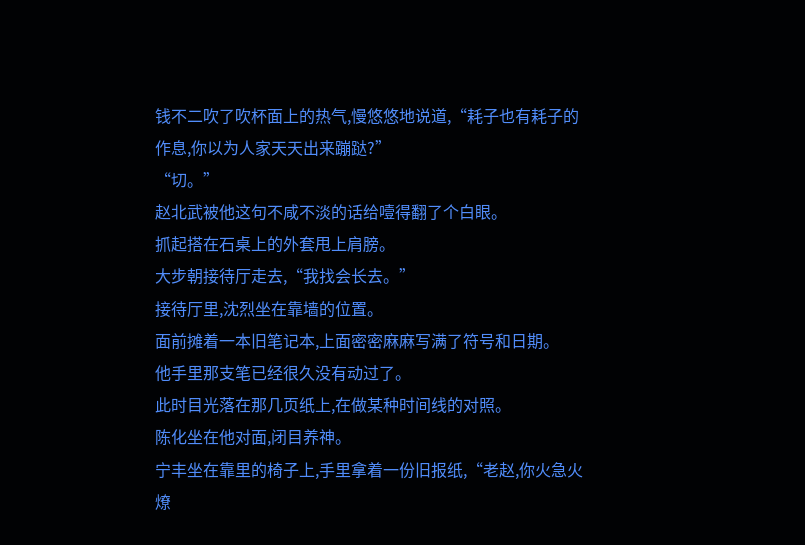钱不二吹了吹杯面上的热气,慢悠悠地说道,“耗子也有耗子的作息,你以为人家天天出来蹦跶?”
“切。”
赵北武被他这句不咸不淡的话给噎得翻了个白眼。
抓起搭在石桌上的外套甩上肩膀。
大步朝接待厅走去,“我找会长去。”
接待厅里,沈烈坐在靠墙的位置。
面前摊着一本旧笔记本,上面密密麻麻写满了符号和日期。
他手里那支笔已经很久没有动过了。
此时目光落在那几页纸上,在做某种时间线的对照。
陈化坐在他对面,闭目养神。
宁丰坐在靠里的椅子上,手里拿着一份旧报纸,“老赵,你火急火燎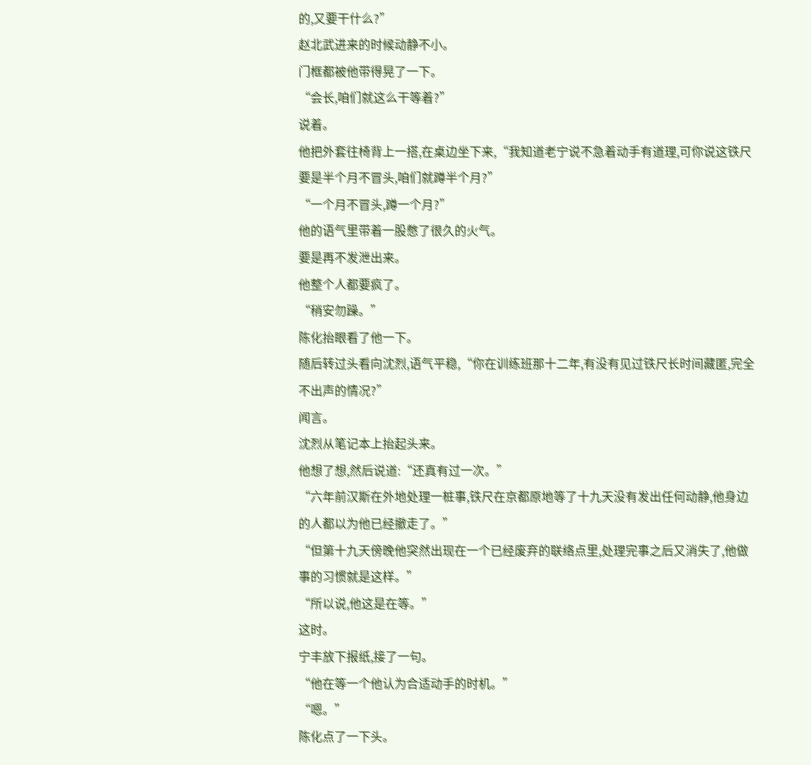的,又要干什么?”
赵北武进来的时候动静不小。
门框都被他带得晃了一下。
“会长,咱们就这么干等着?”
说着。
他把外套往椅背上一搭,在桌边坐下来,“我知道老宁说不急着动手有道理,可你说这铁尺要是半个月不冒头,咱们就蹲半个月?”
“一个月不冒头,蹲一个月?”
他的语气里带着一股憋了很久的火气。
要是再不发泄出来。
他整个人都要疯了。
“稍安勿躁。”
陈化抬眼看了他一下。
随后转过头看向沈烈,语气平稳,“你在训练班那十二年,有没有见过铁尺长时间藏匿,完全不出声的情况?”
闻言。
沈烈从笔记本上抬起头来。
他想了想,然后说道:“还真有过一次。”
“六年前汉斯在外地处理一桩事,铁尺在京都原地等了十九天没有发出任何动静,他身边的人都以为他已经撤走了。”
“但第十九天傍晚他突然出现在一个已经废弃的联络点里,处理完事之后又消失了,他做事的习惯就是这样。”
“所以说,他这是在等。”
这时。
宁丰放下报纸,接了一句。
“他在等一个他认为合适动手的时机。”
“嗯。”
陈化点了一下头。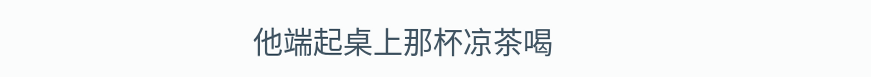他端起桌上那杯凉茶喝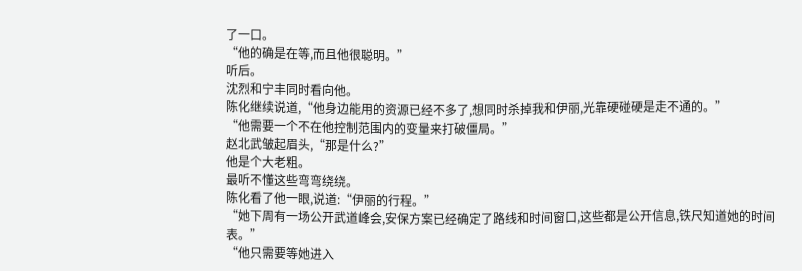了一口。
“他的确是在等,而且他很聪明。”
听后。
沈烈和宁丰同时看向他。
陈化继续说道,“他身边能用的资源已经不多了,想同时杀掉我和伊丽,光靠硬碰硬是走不通的。”
“他需要一个不在他控制范围内的变量来打破僵局。”
赵北武皱起眉头,“那是什么?”
他是个大老粗。
最听不懂这些弯弯绕绕。
陈化看了他一眼,说道:“伊丽的行程。”
“她下周有一场公开武道峰会,安保方案已经确定了路线和时间窗口,这些都是公开信息,铁尺知道她的时间表。”
“他只需要等她进入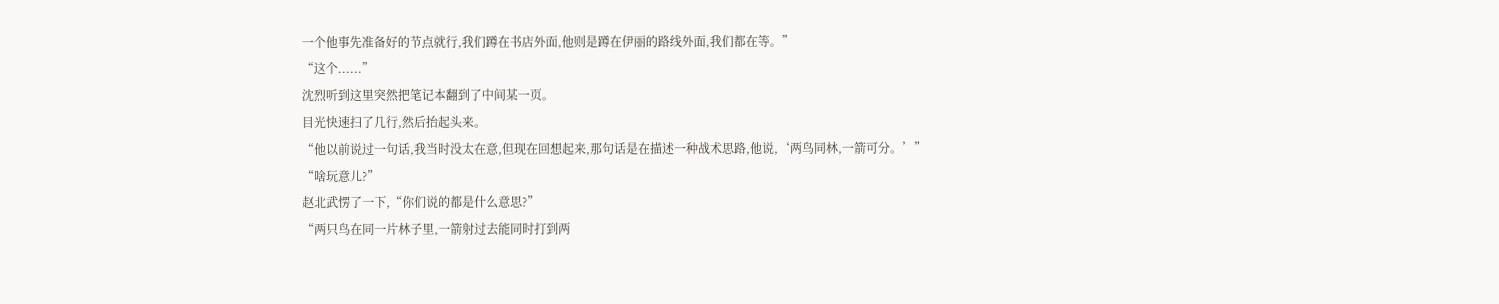一个他事先准备好的节点就行,我们蹲在书店外面,他则是蹲在伊丽的路线外面,我们都在等。”
“这个......”
沈烈听到这里突然把笔记本翻到了中间某一页。
目光快速扫了几行,然后抬起头来。
“他以前说过一句话,我当时没太在意,但现在回想起来,那句话是在描述一种战术思路,他说,‘两鸟同林,一箭可分。’”
“啥玩意儿?”
赵北武愣了一下,“你们说的都是什么意思?”
“两只鸟在同一片林子里,一箭射过去能同时打到两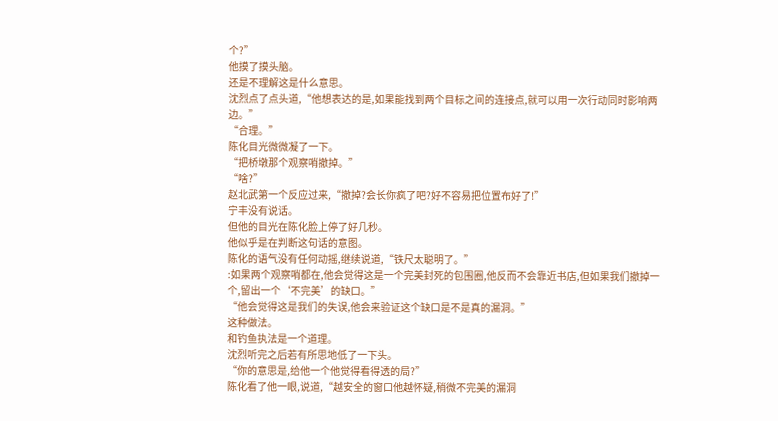个?”
他摸了摸头脑。
还是不理解这是什么意思。
沈烈点了点头道,“他想表达的是,如果能找到两个目标之间的连接点,就可以用一次行动同时影响两边。”
“合理。”
陈化目光微微凝了一下。
“把桥墩那个观察哨撤掉。”
“啥?”
赵北武第一个反应过来,“撤掉?会长你疯了吧?好不容易把位置布好了!”
宁丰没有说话。
但他的目光在陈化脸上停了好几秒。
他似乎是在判断这句话的意图。
陈化的语气没有任何动摇,继续说道,“铁尺太聪明了。”
:如果两个观察哨都在,他会觉得这是一个完美封死的包围圈,他反而不会靠近书店,但如果我们撤掉一个,留出一个‘不完美’的缺口。”
“他会觉得这是我们的失误,他会来验证这个缺口是不是真的漏洞。”
这种做法。
和钓鱼执法是一个道理。
沈烈听完之后若有所思地低了一下头。
“你的意思是,给他一个他觉得看得透的局?”
陈化看了他一眼,说道,“越安全的窗口他越怀疑,稍微不完美的漏洞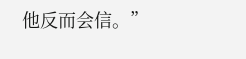他反而会信。”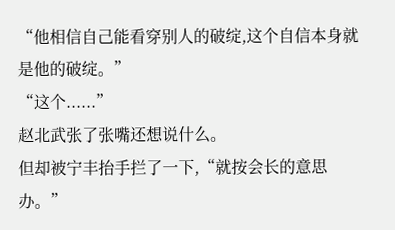“他相信自己能看穿别人的破绽,这个自信本身就是他的破绽。”
“这个......”
赵北武张了张嘴还想说什么。
但却被宁丰抬手拦了一下,“就按会长的意思办。”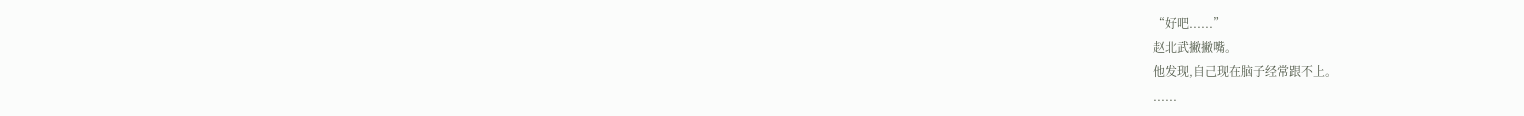“好吧......”
赵北武撇撇嘴。
他发现,自己现在脑子经常跟不上。
......